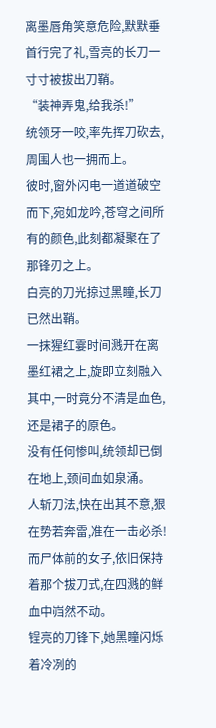离墨唇角笑意危险,默默垂首行完了礼,雪亮的长刀一寸寸被拔出刀鞘。
“装神弄鬼,给我杀!”
统领牙一咬,率先挥刀砍去,周围人也一拥而上。
彼时,窗外闪电一道道破空而下,宛如龙吟,苍穹之间所有的颜色,此刻都凝聚在了那锋刃之上。
白亮的刀光掠过黑瞳,长刀已然出鞘。
一抹猩红霎时间溅开在离墨红裙之上,旋即立刻融入其中,一时竟分不清是血色,还是裙子的原色。
没有任何惨叫,统领却已倒在地上,颈间血如泉涌。
人斩刀法,快在出其不意,狠在势若奔雷,准在一击必杀!
而尸体前的女子,依旧保持着那个拔刀式,在四溅的鲜血中岿然不动。
锃亮的刀锋下,她黑瞳闪烁着冷冽的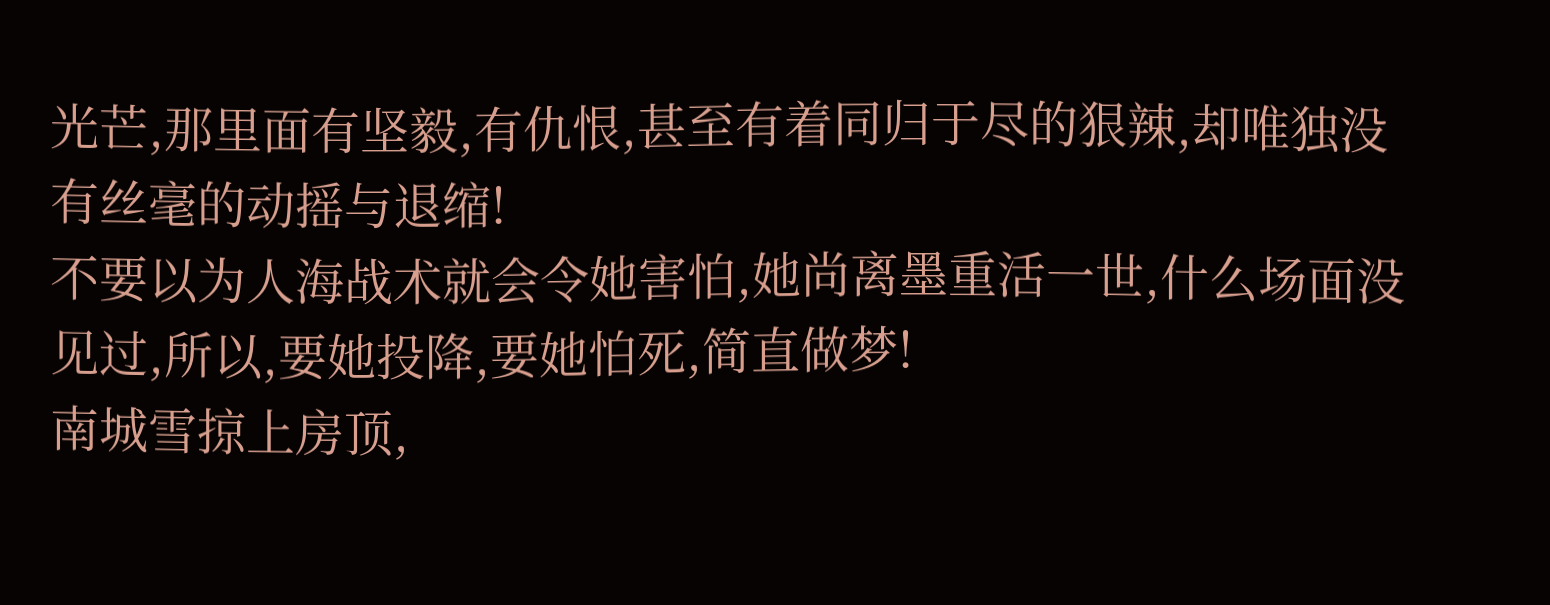光芒,那里面有坚毅,有仇恨,甚至有着同归于尽的狠辣,却唯独没有丝毫的动摇与退缩!
不要以为人海战术就会令她害怕,她尚离墨重活一世,什么场面没见过,所以,要她投降,要她怕死,简直做梦!
南城雪掠上房顶,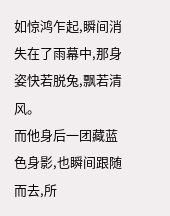如惊鸿乍起,瞬间消失在了雨幕中,那身姿快若脱兔,飘若清风。
而他身后一团藏蓝色身影,也瞬间跟随而去,所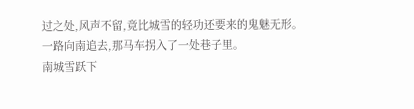过之处,风声不留,竟比城雪的轻功还要来的鬼魅无形。
一路向南追去,那马车拐入了一处巷子里。
南城雪跃下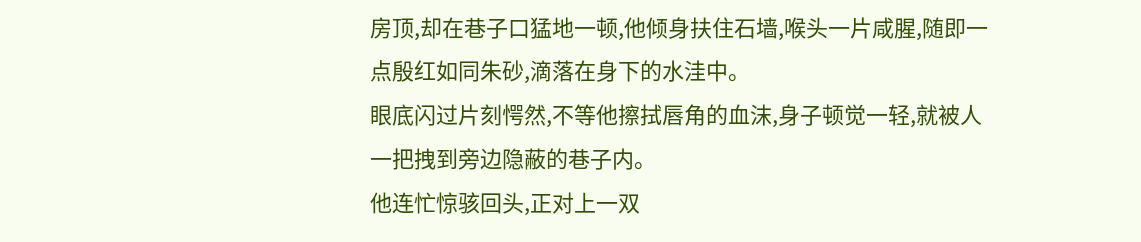房顶,却在巷子口猛地一顿,他倾身扶住石墙,喉头一片咸腥,随即一点殷红如同朱砂,滴落在身下的水洼中。
眼底闪过片刻愕然,不等他擦拭唇角的血沫,身子顿觉一轻,就被人一把拽到旁边隐蔽的巷子内。
他连忙惊骇回头,正对上一双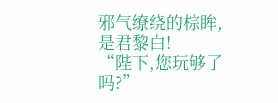邪气缭绕的棕眸,是君黎白!
“陛下,您玩够了吗?”